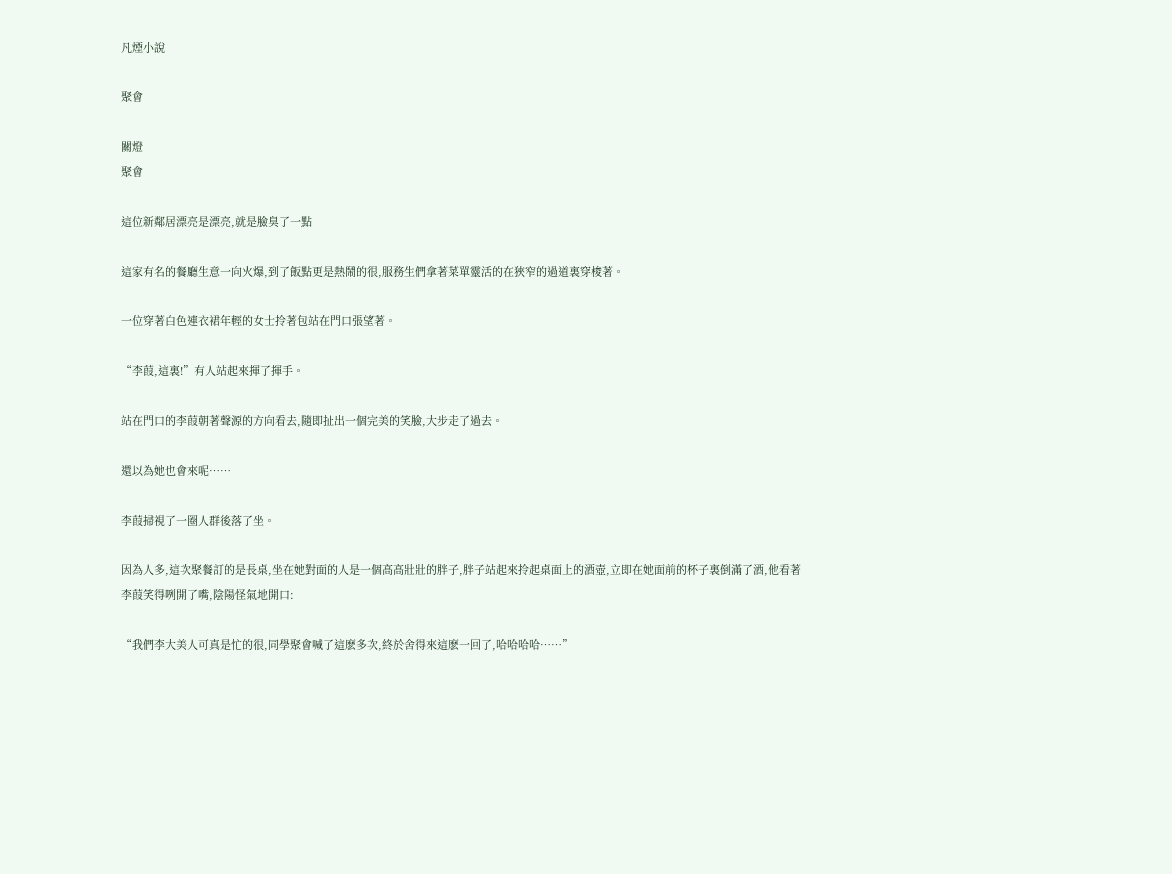凡煙小說

聚會

關燈
聚會

這位新鄰居漂亮是漂亮,就是臉臭了一點

這家有名的餐廳生意一向火爆,到了飯點更是熱鬧的很,服務生們拿著菜單靈活的在狹窄的過道裏穿梭著。

一位穿著白色連衣裙年輕的女士拎著包站在門口張望著。

“李葭,這裏!”有人站起來揮了揮手。

站在門口的李葭朝著聲源的方向看去,隨即扯出一個完美的笑臉,大步走了過去。

還以為她也會來呢……

李葭掃視了一圈人群後落了坐。

因為人多,這次聚餐訂的是長桌,坐在她對面的人是一個高高壯壯的胖子,胖子站起來拎起桌面上的酒壺,立即在她面前的杯子裏倒滿了酒,他看著李葭笑得咧開了嘴,陰陽怪氣地開口:

“我們李大美人可真是忙的很,同學聚會喊了這麽多次,終於舍得來這麽一回了,哈哈哈哈……”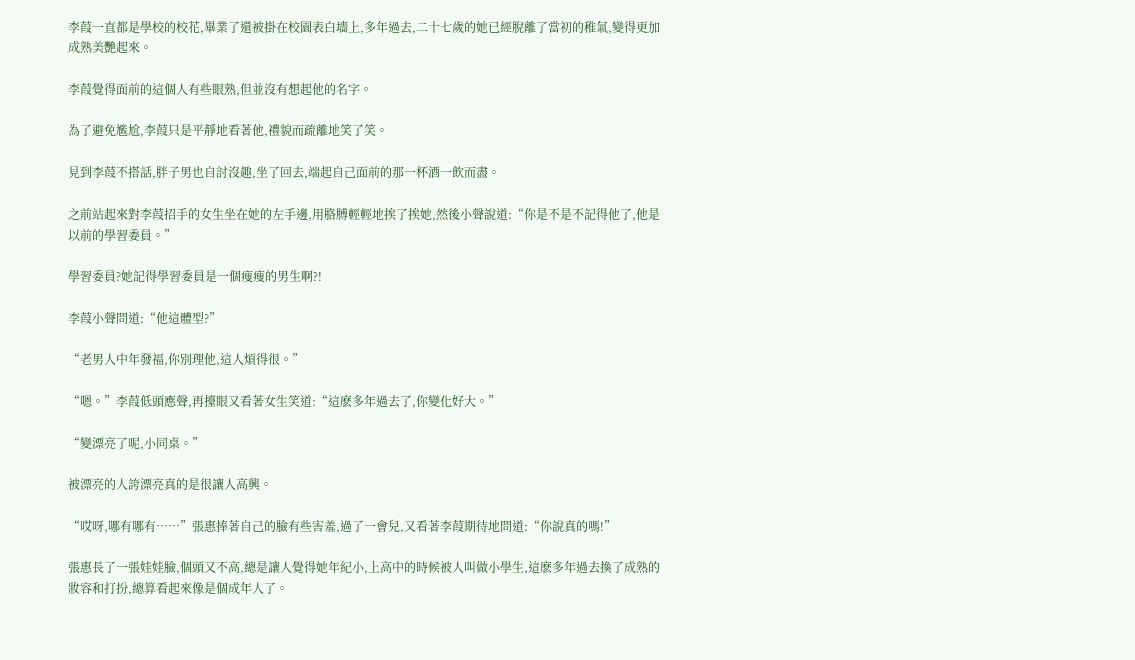李葭一直都是學校的校花,畢業了還被掛在校園表白墻上,多年過去,二十七歲的她已經脫離了當初的稚氣,變得更加成熟美艷起來。

李葭覺得面前的這個人有些眼熟,但並沒有想起他的名字。

為了避免尷尬,李葭只是平靜地看著他,禮貌而疏離地笑了笑。

見到李葭不搭話,胖子男也自討沒趣,坐了回去,端起自己面前的那一杯酒一飲而盡。

之前站起來對李葭招手的女生坐在她的左手邊,用胳膊輕輕地挨了挨她,然後小聲說道:“你是不是不記得他了,他是以前的學習委員。”

學習委員?她記得學習委員是一個瘦瘦的男生啊?!

李葭小聲問道:“他這體型?”

“老男人中年發福,你別理他,這人煩得很。”

“嗯。”李葭低頭應聲,再擡眼又看著女生笑道:“這麽多年過去了,你變化好大。”

“變漂亮了呢,小同桌。”

被漂亮的人誇漂亮真的是很讓人高興。

“哎呀,哪有哪有……”張惠捧著自己的臉有些害羞,過了一會兒,又看著李葭期待地問道:“你說真的嗎!”

張惠長了一張娃娃臉,個頭又不高,總是讓人覺得她年紀小,上高中的時候被人叫做小學生,這麽多年過去換了成熟的妝容和打扮,總算看起來像是個成年人了。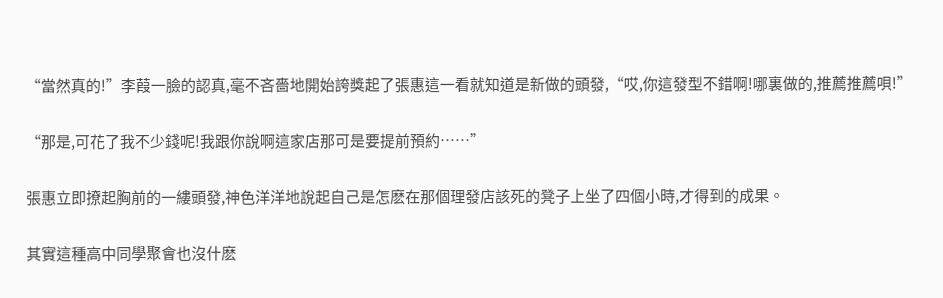“當然真的!”李葭一臉的認真,毫不吝嗇地開始誇獎起了張惠這一看就知道是新做的頭發,“哎,你這發型不錯啊!哪裏做的,推薦推薦唄!”

“那是,可花了我不少錢呢!我跟你說啊這家店那可是要提前預約……”

張惠立即撩起胸前的一縷頭發,神色洋洋地說起自己是怎麽在那個理發店該死的凳子上坐了四個小時,才得到的成果。

其實這種高中同學聚會也沒什麽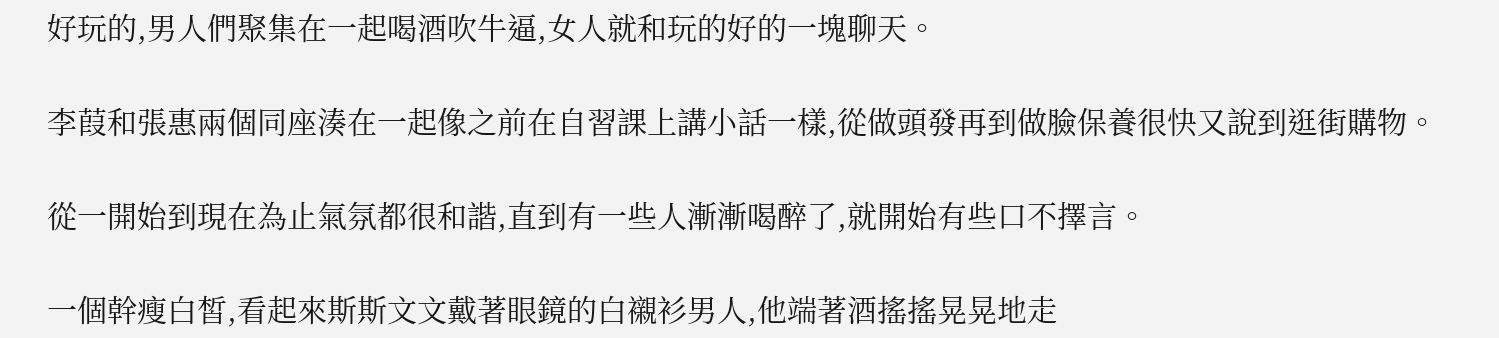好玩的,男人們聚集在一起喝酒吹牛逼,女人就和玩的好的一塊聊天。

李葭和張惠兩個同座湊在一起像之前在自習課上講小話一樣,從做頭發再到做臉保養很快又說到逛街購物。

從一開始到現在為止氣氛都很和諧,直到有一些人漸漸喝醉了,就開始有些口不擇言。

一個幹瘦白皙,看起來斯斯文文戴著眼鏡的白襯衫男人,他端著酒搖搖晃晃地走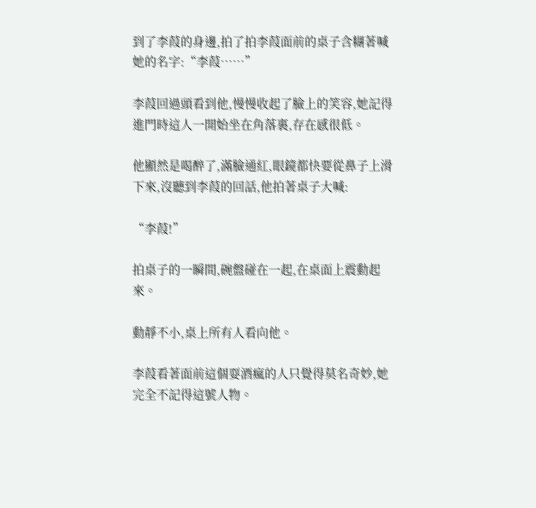到了李葭的身邊,拍了拍李葭面前的桌子含糊著喊她的名字:“李葭……”

李葭回過頭看到他,慢慢收起了臉上的笑容,她記得進門時這人一開始坐在角落裏,存在感很低。

他顯然是喝醉了,滿臉通紅,眼鏡都快要從鼻子上滑下來,沒聽到李葭的回話,他拍著桌子大喊:

“李葭!”

拍桌子的一瞬間,碗盤碰在一起,在桌面上震動起來。

動靜不小,桌上所有人看向他。

李葭看著面前這個耍酒瘋的人只覺得莫名奇妙,她完全不記得這號人物。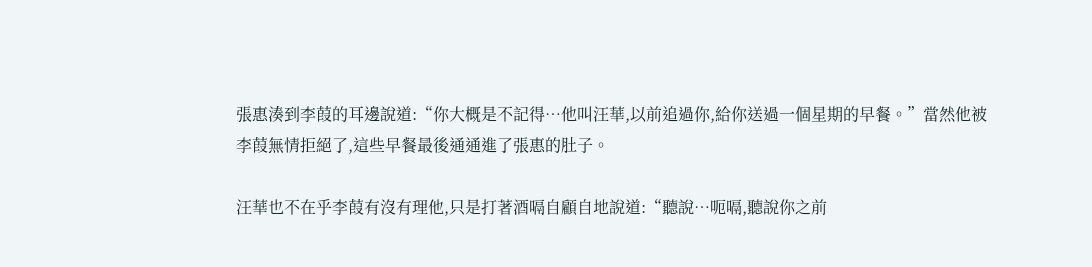張惠湊到李葭的耳邊說道:“你大概是不記得…他叫汪華,以前追過你,給你送過一個星期的早餐。”當然他被李葭無情拒絕了,這些早餐最後通通進了張惠的肚子。

汪華也不在乎李葭有沒有理他,只是打著酒嗝自顧自地說道:“聽說…呃嗝,聽說你之前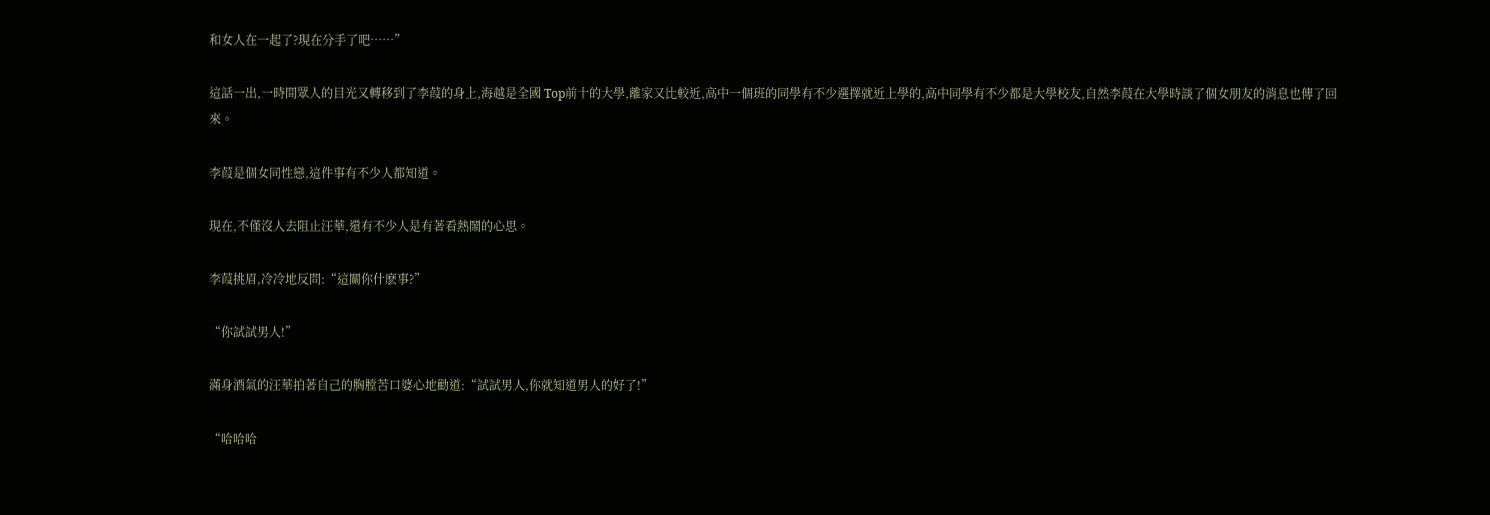和女人在一起了?現在分手了吧……”

這話一出,一時間眾人的目光又轉移到了李葭的身上,海越是全國 Top前十的大學,離家又比較近,高中一個班的同學有不少選擇就近上學的,高中同學有不少都是大學校友,自然李葭在大學時談了個女朋友的消息也傳了回來。

李葭是個女同性戀,這件事有不少人都知道。

現在,不僅沒人去阻止汪華,還有不少人是有著看熱鬧的心思。

李葭挑眉,冷冷地反問:“這關你什麽事?”

“你試試男人!”

滿身酒氣的汪華拍著自己的胸膛苦口婆心地勸道:“試試男人,你就知道男人的好了!”

“哈哈哈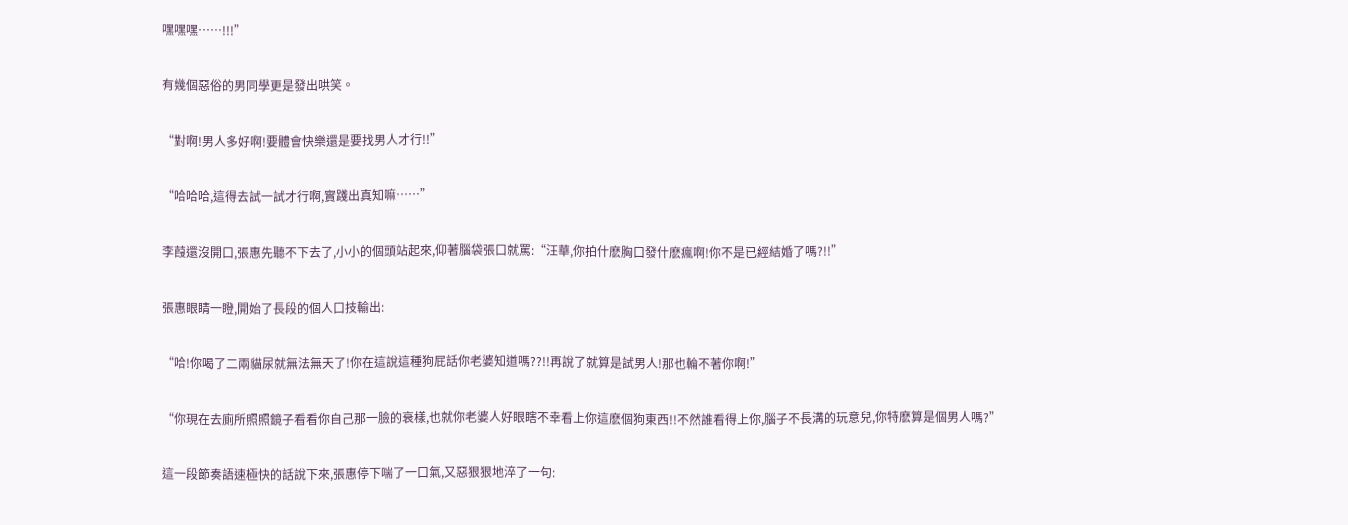嘿嘿嘿……!!!”

有幾個惡俗的男同學更是發出哄笑。

“對啊!男人多好啊!要體會快樂還是要找男人才行!!”

“哈哈哈,這得去試一試才行啊,實踐出真知嘛……”

李葭還沒開口,張惠先聽不下去了,小小的個頭站起來,仰著腦袋張口就罵:“汪華,你拍什麽胸口發什麽瘋啊!你不是已經結婚了嗎?!!”

張惠眼睛一瞪,開始了長段的個人口技輸出:

“哈!你喝了二兩貓尿就無法無天了!你在這說這種狗屁話你老婆知道嗎??!!再說了就算是試男人!那也輪不著你啊!”

“你現在去廁所照照鏡子看看你自己那一臉的衰樣,也就你老婆人好眼瞎不幸看上你這麽個狗東西!!不然誰看得上你,腦子不長溝的玩意兒,你特麽算是個男人嗎?”

這一段節奏語速極快的話說下來,張惠停下喘了一口氣,又惡狠狠地淬了一句: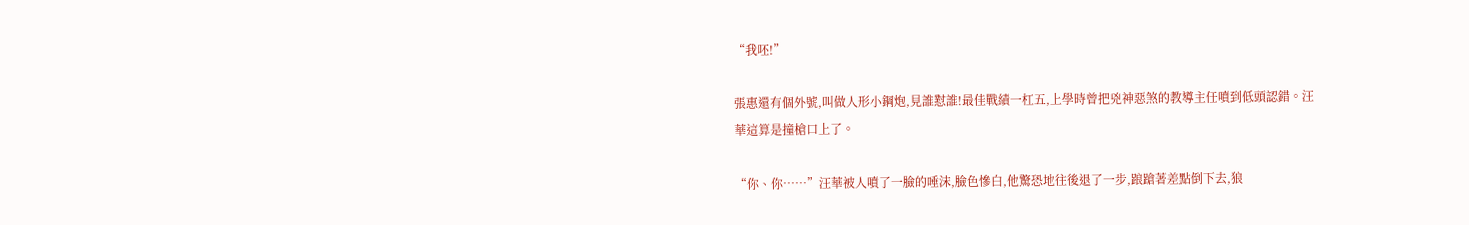“我呸!”

張惠還有個外號,叫做人形小鋼炮,見誰懟誰!最佳戰績一杠五,上學時曾把兇神惡煞的教導主任噴到低頭認錯。汪華這算是撞槍口上了。

“你、你……”汪華被人噴了一臉的唾沫,臉色慘白,他驚恐地往後退了一步,踉蹌著差點倒下去,狼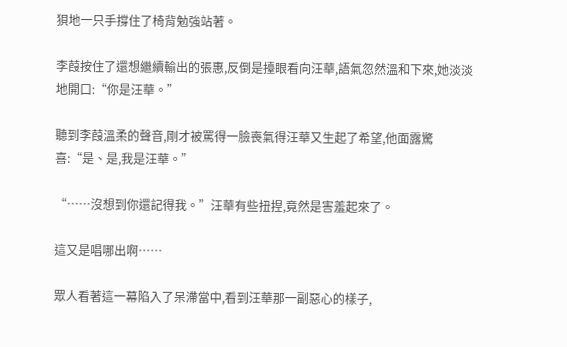狽地一只手撐住了椅背勉強站著。

李葭按住了還想繼續輸出的張惠,反倒是擡眼看向汪華,語氣忽然溫和下來,她淡淡地開口:“你是汪華。”

聽到李葭溫柔的聲音,剛才被罵得一臉喪氣得汪華又生起了希望,他面露驚喜:“是、是,我是汪華。”

“……沒想到你還記得我。”汪華有些扭捏,竟然是害羞起來了。

這又是唱哪出啊……

眾人看著這一幕陷入了呆滯當中,看到汪華那一副惡心的樣子,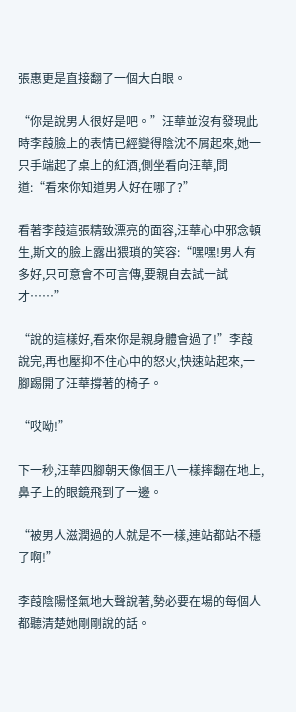張惠更是直接翻了一個大白眼。

“你是說男人很好是吧。”汪華並沒有發現此時李葭臉上的表情已經變得陰沈不屑起來,她一只手端起了桌上的紅酒,側坐看向汪華,問道:“看來你知道男人好在哪了?”

看著李葭這張精致漂亮的面容,汪華心中邪念頓生,斯文的臉上露出猥瑣的笑容:“嘿嘿!男人有多好,只可意會不可言傳,要親自去試一試才……”

“說的這樣好,看來你是親身體會過了!”李葭說完,再也壓抑不住心中的怒火,快速站起來,一腳踢開了汪華撐著的椅子。

“哎呦!”

下一秒,汪華四腳朝天像個王八一樣摔翻在地上,鼻子上的眼鏡飛到了一邊。

“被男人滋潤過的人就是不一樣,連站都站不穩了啊!”

李葭陰陽怪氣地大聲說著,勢必要在場的每個人都聽清楚她剛剛說的話。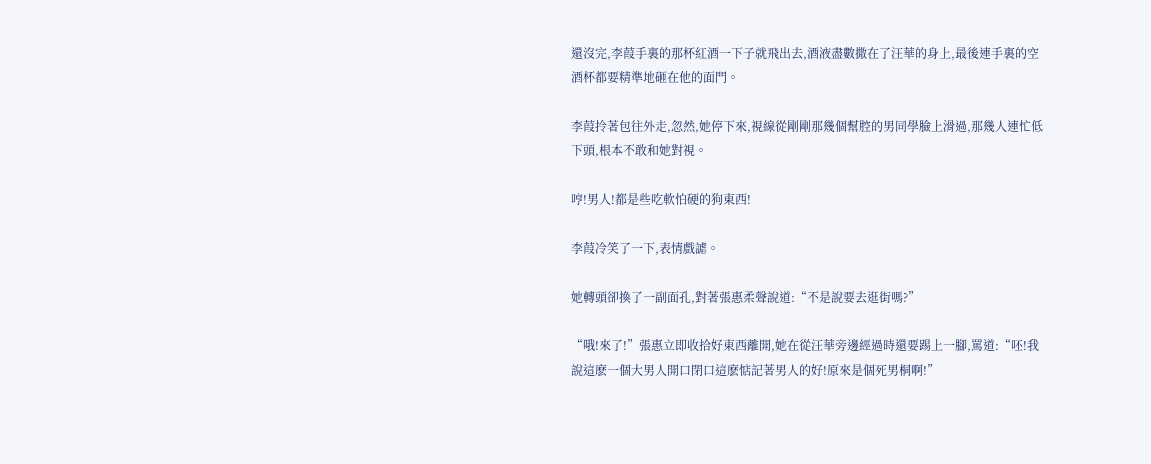還沒完,李葭手裏的那杯紅酒一下子就飛出去,酒液盡數撒在了汪華的身上,最後連手裏的空酒杯都要精準地砸在他的面門。

李葭拎著包往外走,忽然,她停下來,視線從剛剛那幾個幫腔的男同學臉上滑過,那幾人連忙低下頭,根本不敢和她對視。

哼!男人!都是些吃軟怕硬的狗東西!

李葭冷笑了一下,表情戲謔。

她轉頭卻換了一副面孔,對著張惠柔聲說道:“不是說要去逛街嗎?”

“哦!來了!”張惠立即收拾好東西離開,她在從汪華旁邊經過時還要踢上一腳,罵道:“呸!我說這麽一個大男人開口閉口這麽惦記著男人的好!原來是個死男桐啊!”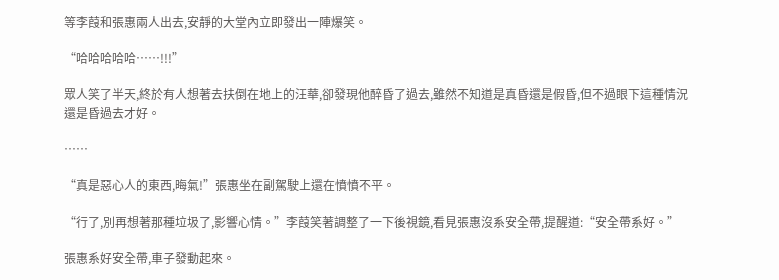等李葭和張惠兩人出去,安靜的大堂內立即發出一陣爆笑。

“哈哈哈哈哈……!!!”

眾人笑了半天,終於有人想著去扶倒在地上的汪華,卻發現他醉昏了過去,雖然不知道是真昏還是假昏,但不過眼下這種情況還是昏過去才好。

……

“真是惡心人的東西,晦氣!”張惠坐在副駕駛上還在憤憤不平。

“行了,別再想著那種垃圾了,影響心情。”李葭笑著調整了一下後視鏡,看見張惠沒系安全帶,提醒道:“安全帶系好。”

張惠系好安全帶,車子發動起來。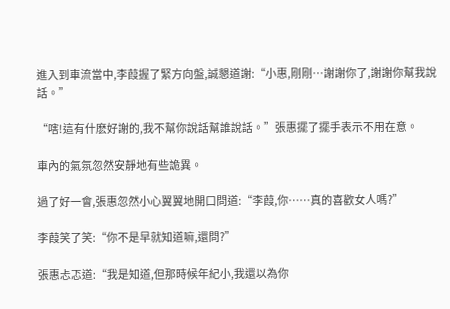進入到車流當中,李葭握了緊方向盤,誠懇道謝:“小惠,剛剛…謝謝你了,謝謝你幫我說話。”

“嗐!這有什麽好謝的,我不幫你說話幫誰說話。”張惠擺了擺手表示不用在意。

車內的氣氛忽然安靜地有些詭異。

過了好一會,張惠忽然小心翼翼地開口問道:“李葭,你……真的喜歡女人嗎?”

李葭笑了笑:“你不是早就知道嘛,還問?”

張惠忐忑道:“我是知道,但那時候年紀小,我還以為你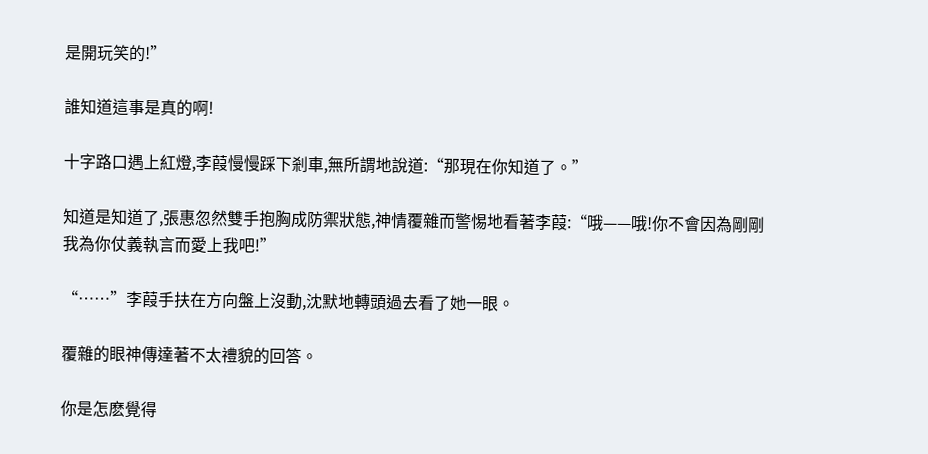是開玩笑的!”

誰知道這事是真的啊!

十字路口遇上紅燈,李葭慢慢踩下剎車,無所謂地說道:“那現在你知道了。”

知道是知道了,張惠忽然雙手抱胸成防禦狀態,神情覆雜而警惕地看著李葭:“哦——哦!你不會因為剛剛我為你仗義執言而愛上我吧!”

“……”李葭手扶在方向盤上沒動,沈默地轉頭過去看了她一眼。

覆雜的眼神傳達著不太禮貌的回答。

你是怎麽覺得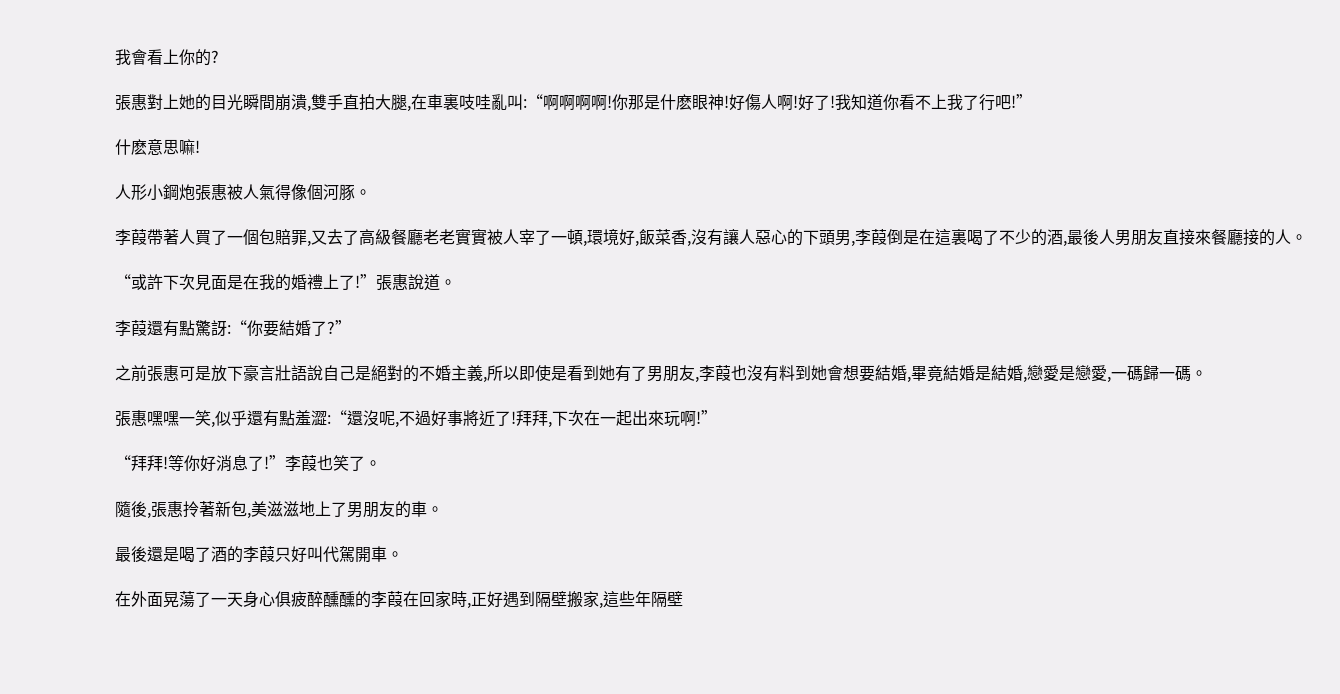我會看上你的?

張惠對上她的目光瞬間崩潰,雙手直拍大腿,在車裏吱哇亂叫:“啊啊啊啊!你那是什麽眼神!好傷人啊!好了!我知道你看不上我了行吧!”

什麽意思嘛!

人形小鋼炮張惠被人氣得像個河豚。

李葭帶著人買了一個包賠罪,又去了高級餐廳老老實實被人宰了一頓,環境好,飯菜香,沒有讓人惡心的下頭男,李葭倒是在這裏喝了不少的酒,最後人男朋友直接來餐廳接的人。

“或許下次見面是在我的婚禮上了!”張惠說道。

李葭還有點驚訝:“你要結婚了?”

之前張惠可是放下豪言壯語說自己是絕對的不婚主義,所以即使是看到她有了男朋友,李葭也沒有料到她會想要結婚,畢竟結婚是結婚,戀愛是戀愛,一碼歸一碼。

張惠嘿嘿一笑,似乎還有點羞澀:“還沒呢,不過好事將近了!拜拜,下次在一起出來玩啊!”

“拜拜!等你好消息了!”李葭也笑了。

隨後,張惠拎著新包,美滋滋地上了男朋友的車。

最後還是喝了酒的李葭只好叫代駕開車。

在外面晃蕩了一天身心俱疲醉醺醺的李葭在回家時,正好遇到隔壁搬家,這些年隔壁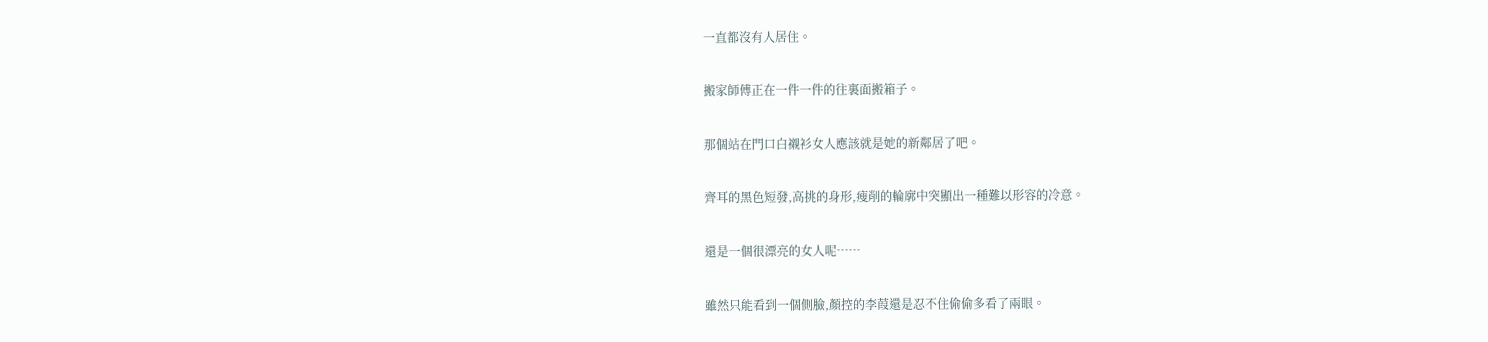一直都沒有人居住。

搬家師傅正在一件一件的往裏面搬箱子。

那個站在門口白襯衫女人應該就是她的新鄰居了吧。

齊耳的黑色短發,高挑的身形,瘦削的輪廓中突顯出一種難以形容的冷意。

還是一個很漂亮的女人呢……

雖然只能看到一個側臉,顏控的李葭還是忍不住偷偷多看了兩眼。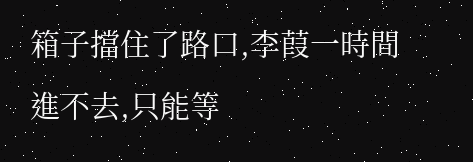箱子擋住了路口,李葭一時間進不去,只能等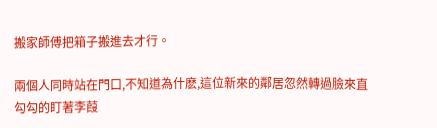搬家師傅把箱子搬進去才行。

兩個人同時站在門口,不知道為什麽,這位新來的鄰居忽然轉過臉來直勾勾的盯著李葭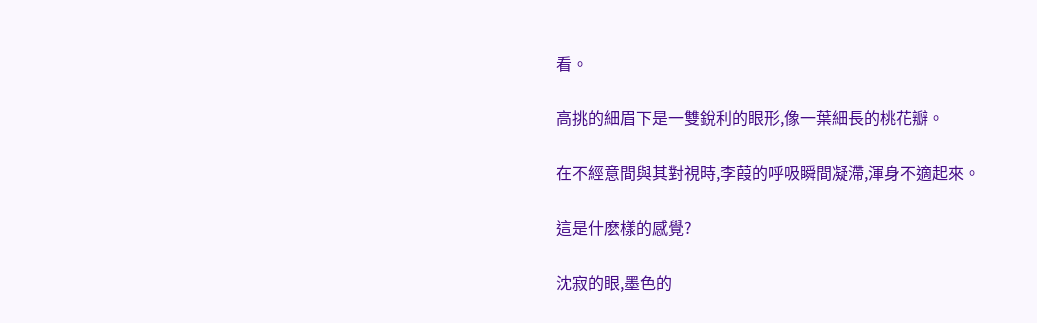看。

高挑的細眉下是一雙銳利的眼形,像一葉細長的桃花瓣。

在不經意間與其對視時,李葭的呼吸瞬間凝滯,渾身不適起來。

這是什麽樣的感覺?

沈寂的眼,墨色的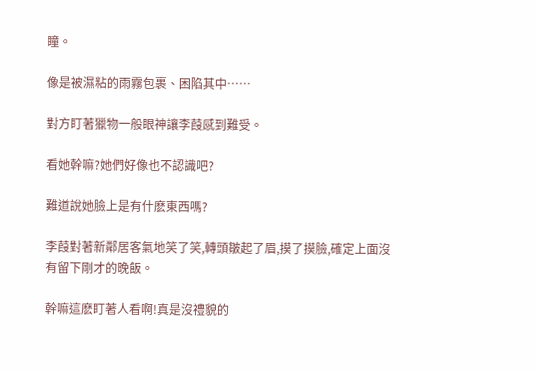瞳。

像是被濕粘的雨霧包裹、困陷其中……

對方盯著獵物一般眼神讓李葭感到難受。

看她幹嘛?她們好像也不認識吧?

難道說她臉上是有什麽東西嗎?

李葭對著新鄰居客氣地笑了笑,轉頭皺起了眉,摸了摸臉,確定上面沒有留下剛才的晚飯。

幹嘛這麽盯著人看啊!真是沒禮貌的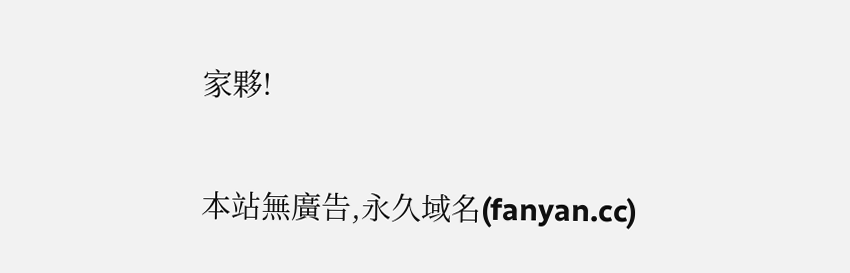家夥!

本站無廣告,永久域名(fanyan.cc)